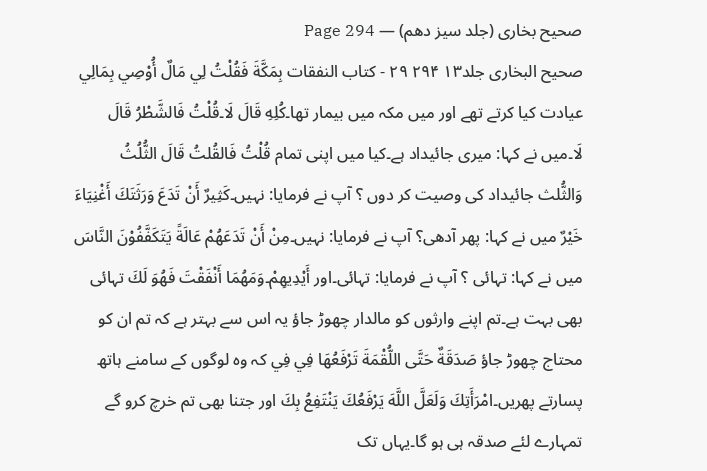صحیح بخاری (جلد سیز دھم) — Page 294
صحیح البخاری جلد۱۳ ۲۹۴ ۲۹ - كتاب النفقات بِمَكَّةَ فَقُلْتُ لِي مَالٌ أُوْصِي بِمَالِي عیادت کیا کرتے تھے اور میں مکہ میں بیمار تھا۔كُلِهِ قَالَ لَا۔قُلْتُ فَالشَّطْرُ قَالَ لَا۔میں نے کہا: میری جائیداد ہے۔کیا میں اپنی تمام قُلْتُ فَالقُلتُ قَالَ الثُّلُثُ وَالثُّلث جائیداد کی وصیت کر دوں ؟ آپ نے فرمایا: نہیں۔كَثِيرٌ أَنْ تَدَعَ وَرَثَتَكَ أَغْنِيَاءَ خَيْرٌ میں نے کہا: پھر آدھی؟ آپ نے فرمایا: نہیں۔مِنْ أَنْ تَدَعَهُمْ عَالَةً يَتَكَفَّفُوْنَ النَّاسَ میں نے کہا: تہائی ؟ آپ نے فرمایا: تہائی۔اور أَيْدِيهِمْ۔وَمَهُمَا أَنْفَقْتَ فَهُوَ لَكَ تہائی بھی بہت ہے۔تم اپنے وارثوں کو مالدار چھوڑ جاؤ یہ اس سے بہتر ہے کہ تم ان کو محتاج چھوڑ جاؤ صَدَقَةٌ حَتَّى اللُّقْمَةَ تَرْفَعُهَا فِي فِي کہ وہ لوگوں کے سامنے ہاتھ پسارتے پھریں۔امْرَأَتِكَ وَلَعَلَّ اللَّهَ يَرْفَعُكَ يَنْتَفِعُ بِكَ اور جتنا بھی تم خرچ کرو گے تمہارے لئے صدقہ ہی ہو گا۔یہاں تک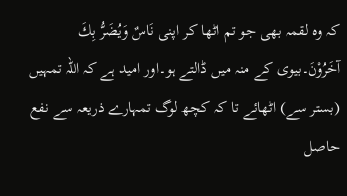کہ وہ لقمہ بھی جو تم اٹھا کر اپنی نَاسٌ وَيُضَرُّ بِكَ آخَرُوْنَ۔بیوی کے منہ میں ڈالتے ہو۔اور امید ہے کہ اللہ تمہیں (بستر سے) اٹھائے تا کہ کچھ لوگ تمہارے ذریعہ سے نفع حاصل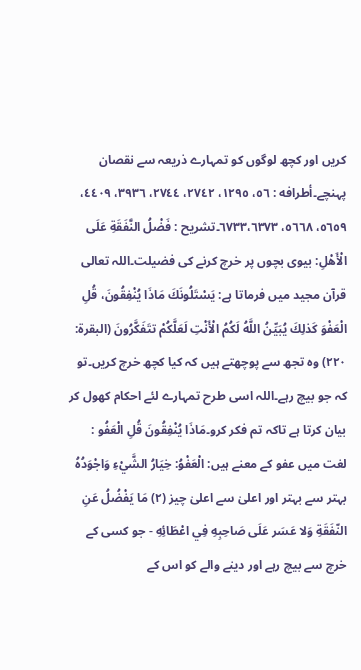کریں اور کچھ لوگوں کو تمہارے ذریعہ سے نقصان پہنچے۔أطرافه : ٥٦، ١٢٩٥، ٢٧٤٢، ٢٧٤٤، ٣٩٣٦، ٤٤٠٩، ٥٦٥٩، ٥٦٦٨، ٦٧٣٣،٦٣٧٣۔تشریح : فَضْلُ النَّفَقَةِ عَلَى الْأَهْلِ: بیوی بچوں پر خرچ کرنے کی فضیلت۔اللہ تعالی قرآن مجید میں فرماتا ہے: يَسْتَلُونَكَ مَاذَا يُنْفِقُونَ، قُلِ الْعَفْوَ كَذلِكَ يُبَيِّنُ اللَّهُ لَكُمُ الْأَنْتِ لَعَلَّكُمْ تتَفَكَّرُونَ (البقرة: ۲۲۰) وہ تجھ سے پوچھتے ہیں کہ کیا کچھ خرچ کریں۔تو کہ جو بیچ رہے۔اللہ اسی طرح تمہارے لئے احکام کھول کر بیان کرتا ہے تاکہ تم فکر کرو۔مَاذَا يُنْفِقُونَ قُلِ الْعَفُو : لغت میں عفو کے معنے ہیں: الْعَفْوُ: خِيَارُ الشَّيْءِ وَاجْوَدُهُ بہتر سے بہتر اور اعلیٰ سے اعلیٰ چیز (۲) مَا يَفْضُلُ عَنِ النّفَقَةِ وَلا عَسَر عَلَى صَاحِبِهِ فِي اعْطَائِهِ - جو کسی کے خرچ سے بیچ رہے اور دینے والے کو اس کے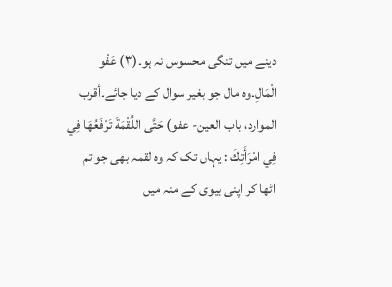دینے میں تنگی محسوس نہ ہو۔(۳) عَفْو الْمَالِ۔وہ مال جو بغیر سوال کے دیا جائے۔أقرب الموارد، باب العين- عفو) حَتَّى اللُقْمَةَ تَرْفَعُهَا فِي فِي امْرَأَتِكَ : یہاں تک کہ وہ لقمہ بھی جو تم اٹھا کر اپنی بیوی کے منہ میں